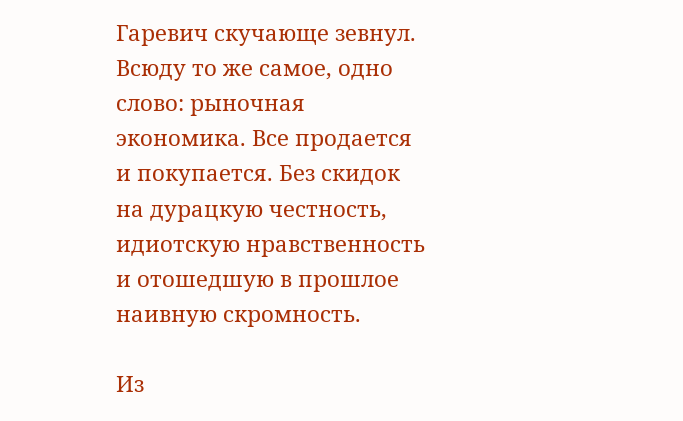Гаревич скучающе зевнул. Всюду то же самое, одно слово: рыночная экономика. Все продается и покупается. Без скидок на дурацкую честность, идиотскую нравственность и отошедшую в прошлое наивную скромность.

Из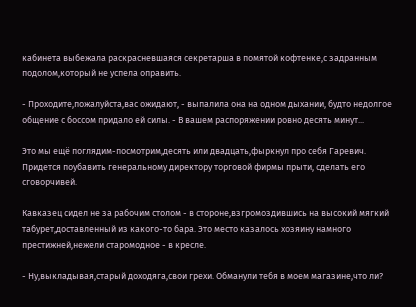кабинета выбежала раскрасневшаяся секретарша в помятой кофтенке,с задранным подолом,который не успела оправить.

- Проходите,пожалуйста,вас ожидают, - выпалила она на одном дыхании, будто недолгое общение с боссом придало ей силы. - В вашем распоряжении ровно десять минут...

Это мы ещё поглядим-посмотрим,десять или двадцать,фыркнул про себя Гаревич. Придется поубавить генеральному директору торговой фирмы прыти, сделать его сговорчивей.

Кавказец сидел не за рабочим столом - в стороне,взгромоздившись на высокий мягкий табурет,доставленный из какого-то бара. Это место казалось хозяину намного престижней,нежели старомодное - в кресле.

- Ну,выкладывая,старый доходяга,свои грехи. Обманули тебя в моем магазине,что ли?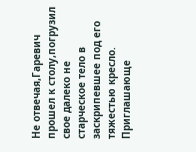Не отвечая,Гаревич прошел к столу,погрузил свое далеко не старческое тело в заскрипевшее под его тяжестью кресло. Приглашающе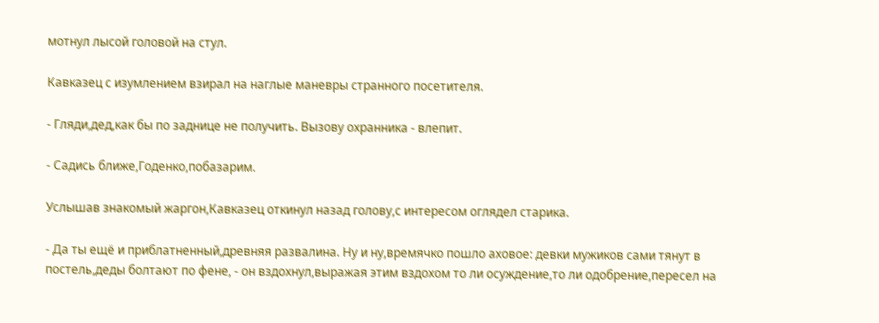мотнул лысой головой на стул.

Кавказец с изумлением взирал на наглые маневры странного посетителя.

- Гляди,дед,как бы по заднице не получить. Вызову охранника - влепит.

- Садись ближе,Годенко,побазарим.

Услышав знакомый жаргон,Кавказец откинул назад голову,с интересом оглядел старика.

- Да ты ещё и приблатненный,древняя развалина. Ну и ну,времячко пошло аховое: девки мужиков сами тянут в постель,деды болтают по фене, - он вздохнул,выражая этим вздохом то ли осуждение,то ли одобрение,пересел на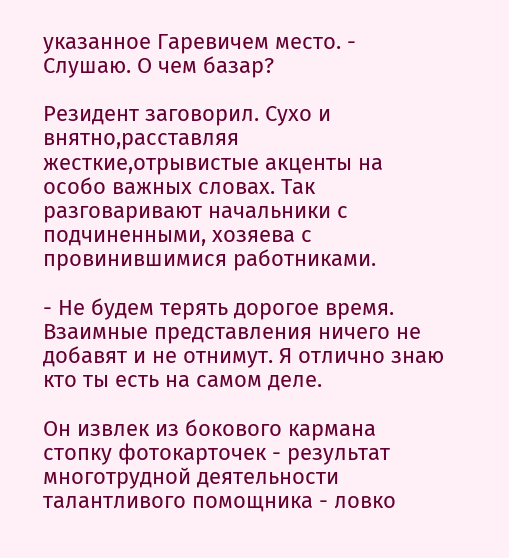указанное Гаревичем место. - Слушаю. О чем базар?

Резидент заговорил. Сухо и внятно,расставляя жесткие,отрывистые акценты на особо важных словах. Так разговаривают начальники с подчиненными, хозяева с провинившимися работниками.

- Не будем терять дорогое время. Взаимные представления ничего не добавят и не отнимут. Я отлично знаю кто ты есть на самом деле.

Он извлек из бокового кармана стопку фотокарточек - результат многотрудной деятельности талантливого помощника - ловко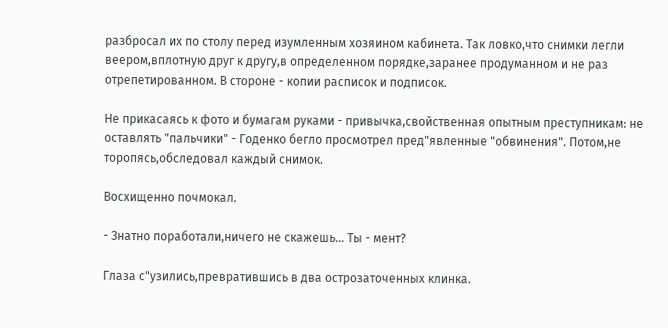разбросал их по столу перед изумленным хозяином кабинета. Так ловко,что снимки легли веером,вплотную друг к другу,в определенном порядке,заранее продуманном и не раз отрепетированном. В стороне - копии расписок и подписок.

Не прикасаясь к фото и бумагам руками - привычка,свойственная опытным преступникам: не оставлять "пальчики" - Годенко бегло просмотрел пред"явленные "обвинения". Потом,не торопясь,обследовал каждый снимок.

Восхищенно почмокал.

- Знатно поработали,ничего не скажешь... Ты - мент?

Глаза с"узились,превратившись в два острозаточенных клинка.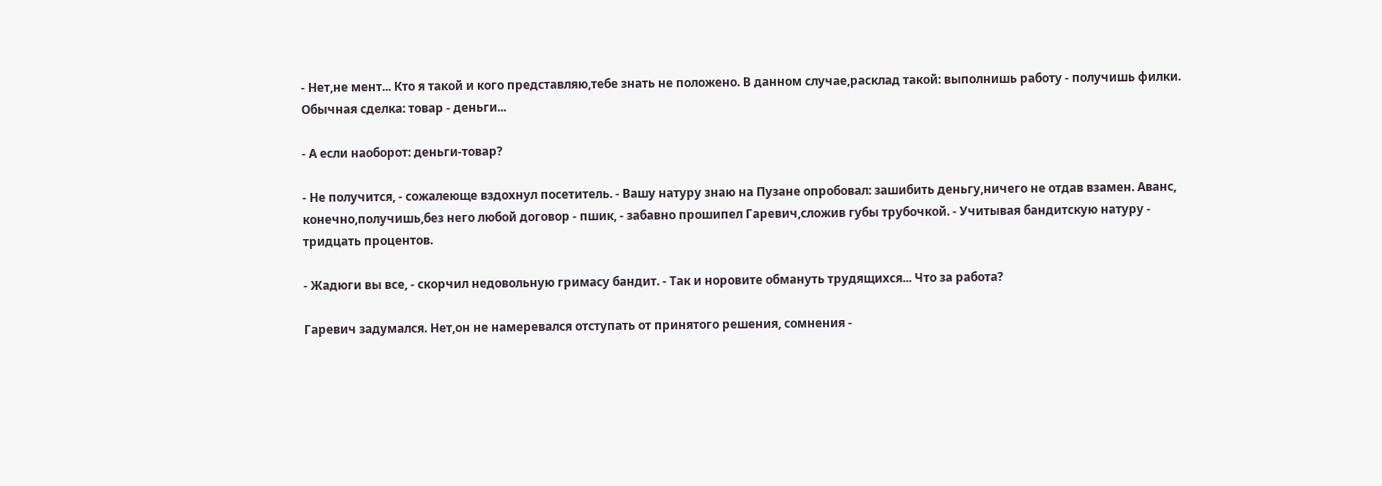- Нет,не мент... Кто я такой и кого представляю,тебе знать не положено. В данном случае,расклад такой: выполнишь работу - получишь филки. Обычная сделка: товар - деньги...

- А если наоборот: деньги-товар?

- Не получится, - сожалеюще вздохнул посетитель. - Вашу натуру знаю на Пузане опробовал: зашибить деньгу,ничего не отдав взамен. Аванс, конечно,получишь,без него любой договор - пшик, - забавно прошипел Гаревич,сложив губы трубочкой. - Учитывая бандитскую натуру - тридцать процентов.

- Жадюги вы все, - скорчил недовольную гримасу бандит. - Так и норовите обмануть трудящихся... Что за работа?

Гаревич задумался. Нет,он не намеревался отступать от принятого решения, сомнения -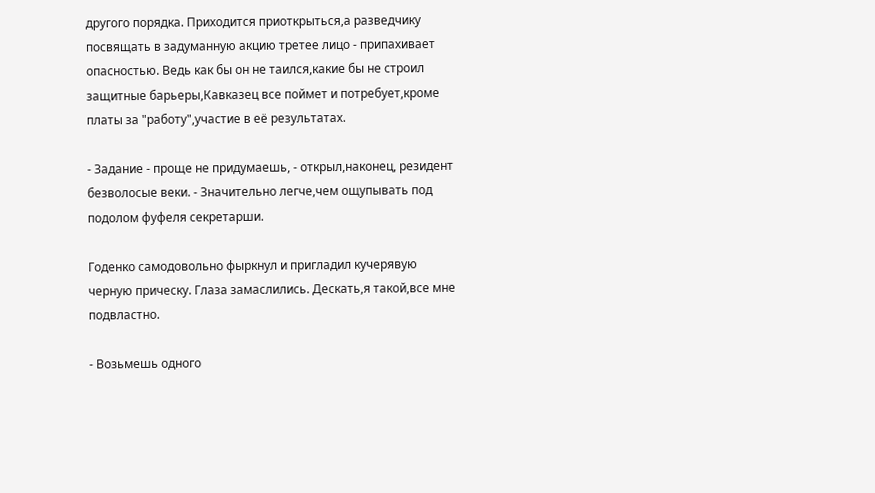другого порядка. Приходится приоткрыться,а разведчику посвящать в задуманную акцию третее лицо - припахивает опасностью. Ведь как бы он не таился,какие бы не строил защитные барьеры,Кавказец все поймет и потребует,кроме платы за "работу",участие в её результатах.

- Задание - проще не придумаешь, - открыл,наконец, резидент безволосые веки. - Значительно легче,чем ощупывать под подолом фуфеля секретарши.

Годенко самодовольно фыркнул и пригладил кучерявую черную прическу. Глаза замаслились. Дескать,я такой,все мне подвластно.

- Возьмешь одного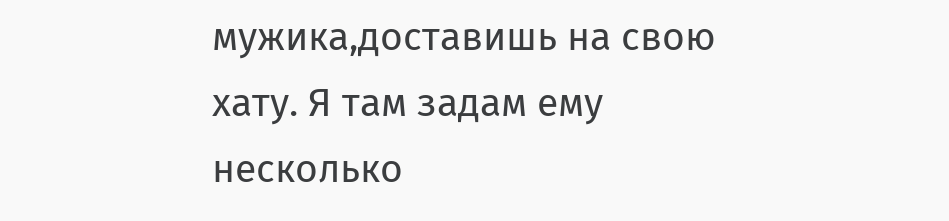мужика,доставишь на свою хату. Я там задам ему несколько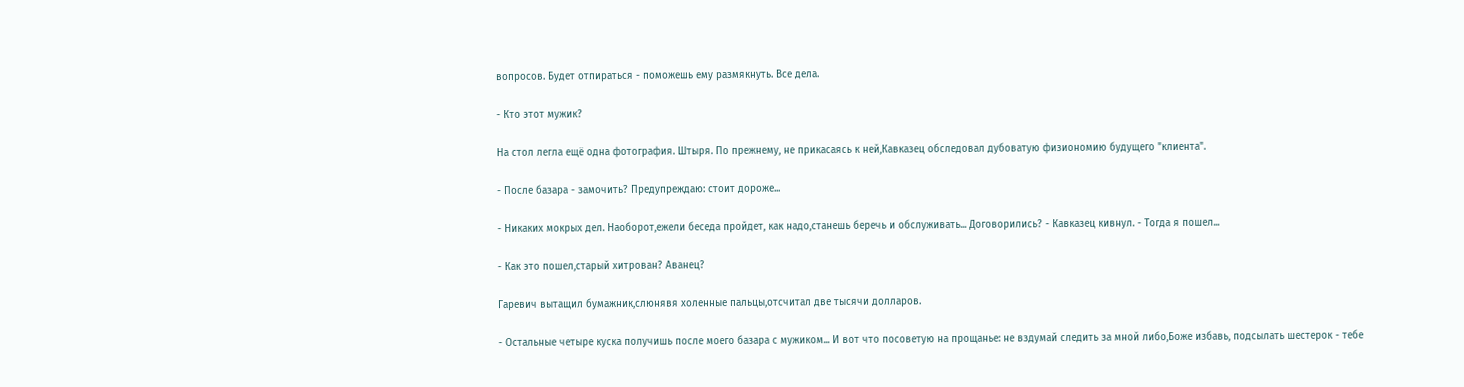вопросов. Будет отпираться - поможешь ему размякнуть. Все дела.

- Кто этот мужик?

На стол легла ещё одна фотография. Штыря. По прежнему, не прикасаясь к ней,Кавказец обследовал дубоватую физиономию будущего "клиента".

- После базара - замочить? Предупреждаю: стоит дороже...

- Никаких мокрых дел. Наоборот,ежели беседа пройдет, как надо,станешь беречь и обслуживать... Договорились? - Кавказец кивнул. - Тогда я пошел...

- Как это пошел,старый хитрован? Аванец?

Гаревич вытащил бумажник,слюнявя холенные пальцы,отсчитал две тысячи долларов.

- Остальные четыре куска получишь после моего базара с мужиком... И вот что посоветую на прощанье: не вздумай следить за мной либо,Боже избавь, подсылать шестерок - тебе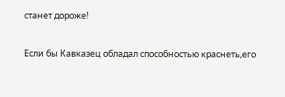станет дороже!

Если бы Кавказец обладал способностью краснеть,его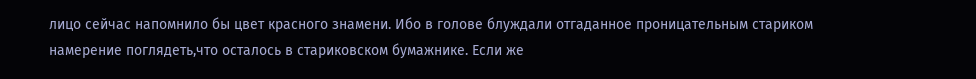лицо сейчас напомнило бы цвет красного знамени. Ибо в голове блуждали отгаданное проницательным стариком намерение поглядеть,что осталось в стариковском бумажнике. Если же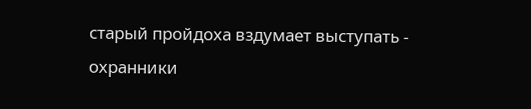старый пройдоха вздумает выступать - охранники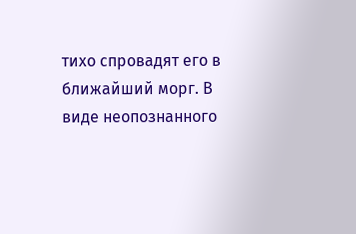тихо спровадят его в ближайший морг. В виде неопознанного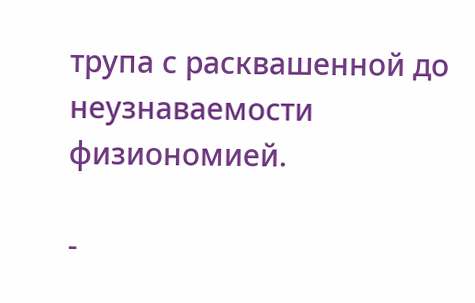трупа с расквашенной до неузнаваемости физиономией.

-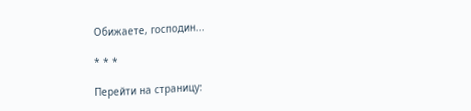Обижаете, господин...

* * *

Перейти на страницу: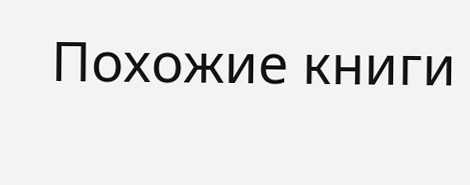Похожие книги